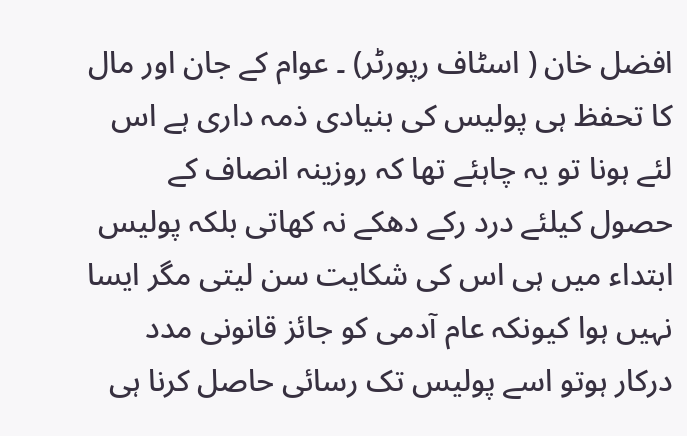افضل خان ( اسٹاف رپورٹر) ۔ عوام کے جان اور مال کا تحفظ ہی پولیس کی بنیادی ذمہ داری ہے اس لئے ہونا تو یہ چاہئے تھا کہ روزینہ انصاف کے حصول کیلئے درد رکے دھکے نہ کھاتی بلکہ پولیس ابتداء میں ہی اس کی شکایت سن لیتی مگر ایسا نہیں ہوا کیونکہ عام آدمی کو جائز قانونی مدد درکار ہوتو اسے پولیس تک رسائی حاصل کرنا ہی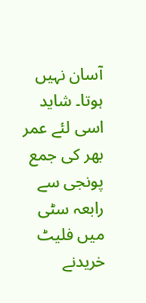آسان نہیں ہوتا۔ شاید اسی لئے عمر بھر کی جمع پونجی سے رابعہ سٹی میں فلیٹ خریدنے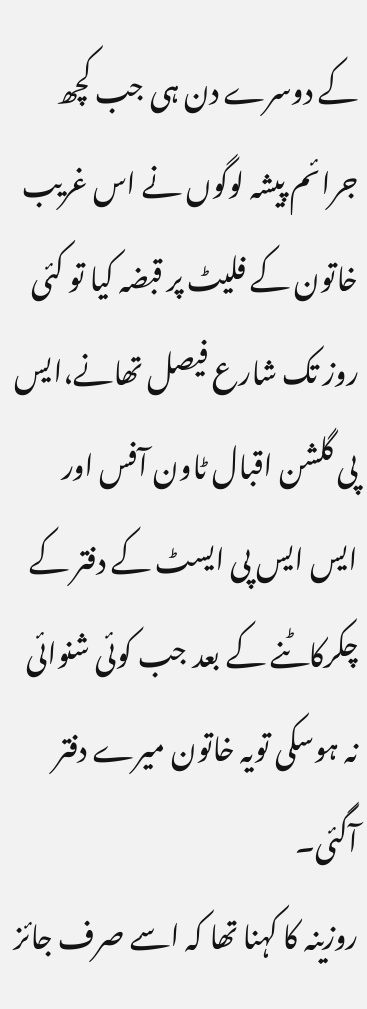کے دوسرے دن ہی جب کچھ جرائم پیشہ لوگوں نے اس غریب خاتون کے فلیٹ پر قبضہ کیا تو کئی روز تک شارع فیصل تھانے،ایس پی گلشن اقبال ٹاون آفس اور ایس ایس پی ایسٹ کے دفتر کے چکرکاٹنے کے بعد جب کوئی شنوائی نہ ہوسکی تویہ خاتون میرے دفتر آگئی۔
روزینہ کا کہنا تھا کہ اسے صرف جائز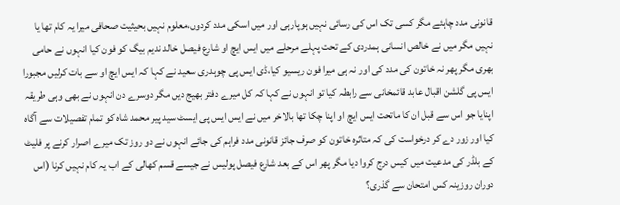قانونی مدد چاہئے مگر کسی تک اس کی رسائی نہیں ہوپارہی اور میں اسکی مدد کردوں،معلوم نہیں بحیثیت صحافی میرا یہ کام تھا یا نہیں مگر میں نے خالص انسانی ہمدردی کے تحت پہلے مرحلے میں ایس ایچ او شارع فیصل خالد ندیم بیگ کو فون کیا انہوں نے حامی بھری مگر پھر نہ خاتون کی مدد کی اور نہ ہی میرا فون ریسیو کیا،ڈی ایس پی چوہدری سعید نے کہا کہ ایس ایچ او سے بات کرلیں مجبورا ایس پی گلشن اقبال عابد قائمخانی سے رابطہ کیا تو انہوں نے کہا کہ کل میرے دفتر بھیج دیں مگر دوسرے دن انہوں نے بھی وہی طریقہ اپنایا جو اس سے قبل ان کا ماتحت ایس ایچ او اپنا چکا تھا بالاخر میں نے ایس ایس پی ایسٹ سید پیر محمد شاہ کو تمام تفصیلات سے آگاہ کیا اور زور دے کر درخواست کی کہ متاثرہ خاتون کو صرف جائز قانونی مدد فراہم کی جائے انہوں نے دو روز تک میرے اصرار کرنے پر فلیٹ کے بلڈر کی مدعیت میں کیس درج کروا دیا مگر پھر اس کے بعد شارع فیصل پولیس نے جیسے قسم کھالی کے اب یہ کام نہیں کرنا (اس دوران روزینہ کس امتحان سے گذری؟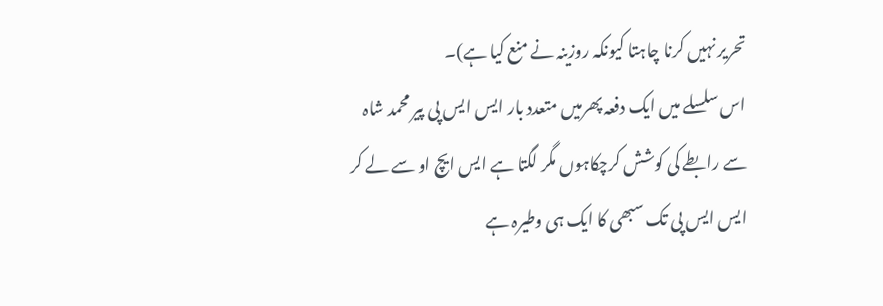تحریر نہیں کرنا چاہتا کیونکہ روزینہ نے منع کیا ہے)۔
اس سلسلے میں ایک دفعہ پھرمیں متعدد بار ایس ایس پی پیر محمد شاہ سے رابطے کی کوشش کرچکاہوں مگر لگتا ہے ایس ایچ او سے لے کر ایس ایس پی تک سبھی کا ایک ہی وطیرہ ہے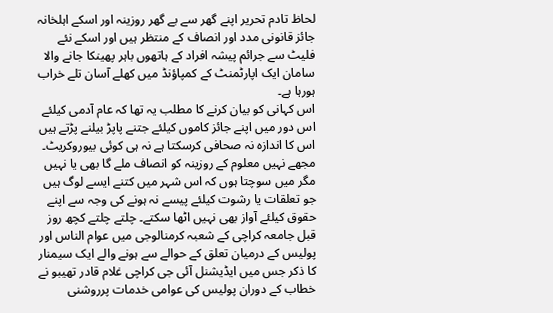لحاظ تادم تحریر اپنے گھر سے بے گھر روزینہ اور اسکے اہلخانہ جائز قانونی مدد اور انصاف کے منتظر ہیں اور اسکے نئے فلیٹ سے جرائم پیشہ افراد کے ہاتھوں باہر پھینکا جانے والا سامان ایک اپارٹمنٹ کے کمپاؤنڈ میں کھلے آسان تلے خراب ہورہا ہے۔
اس کہانی کو بیان کرنے کا مطلب یہ تھا کہ عام آدمی کیلئے اس دور میں اپنے جائز کاموں کیلئے جتنے پاپڑ بیلنے پڑتے ہیں اس کا اندازہ نہ صحافی کرسکتا ہے نہ ہی کوئی بیوروکریٹ۔ مجھے نہیں معلوم کے روزینہ کو انصاف ملے گا بھی یا نہیں مگر میں سوچتا ہوں کہ اس شہر میں کتنے ایسے لوگ ہیں جو تعلقات یا رشوت کیلئے پیسے نہ ہونے کی وجہ سے اپنے حقوق کیلئے آواز بھی نہیں اٹھا سکتے۔ چلتے چلتے کچھ روز قبل جامعہ کراچی کے شعبہ کرمنالوجی میں عوام الناس اور پولیس کے درمیان تعلق کے حوالے سے ہونے والے ایک سیمنار کا ذکر جس میں ایڈیشنل آئی جی کراچی غلام قادر تھیبو نے خطاب کے دوران پولیس کی عوامی خدمات پرروشنی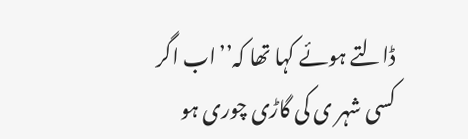ڈالتے ہوئے کہا تھا کہ’’اب اگر کسی شہر ی کی گاڑی چوری ہو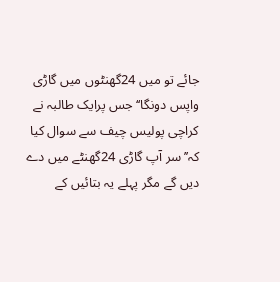جائے تو میں 24گھنٹوں میں گاڑی واپس دونگا‘‘ جس پرایک طالبہ نے کراچی پولیس چیف سے سوال کیا کہ’’سر آپ گاڑی 24گھنٹے میں دے دیں گے مگر پہلے یہ بتائیں کے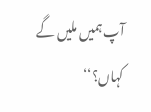آپ ہمیں ملیں گے کہاں؟‘‘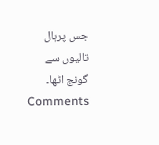جس پرہال تالیوں سے گونج اٹھا۔
Comments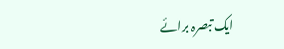ایک تبصرہ برائے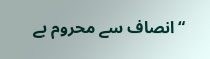“انصاف سے محروم بے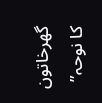گھرخاتون کا نوحہ”